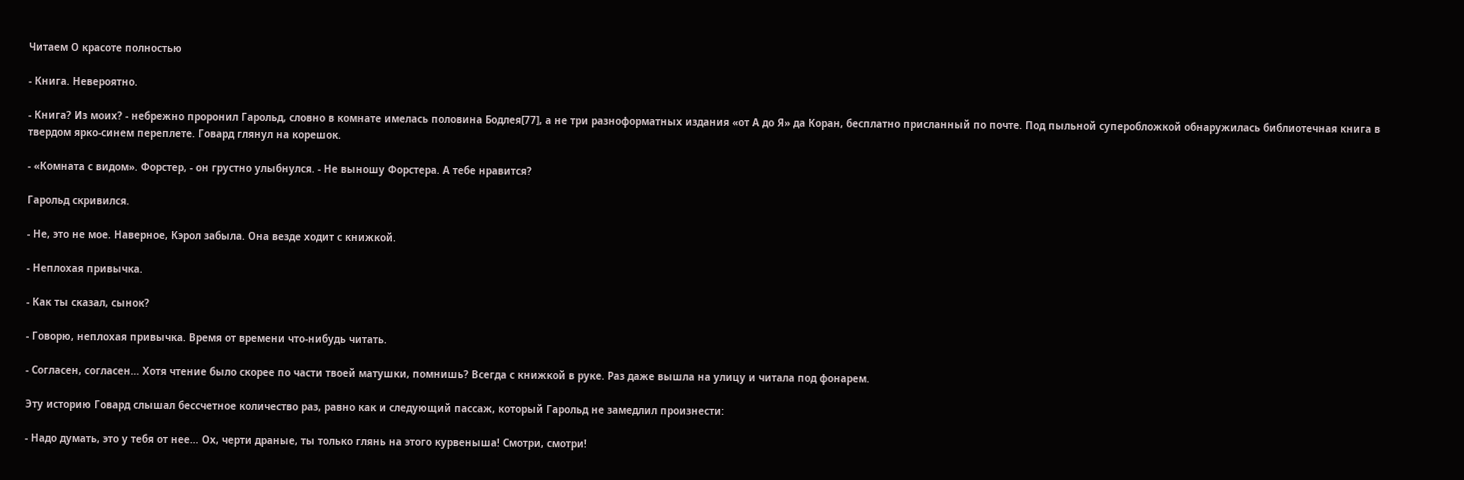Читаем О красоте полностью

- Книга. Невероятно.

- Книга? Из моих? - небрежно проронил Гарольд, словно в комнате имелась половина Бодлея[77], а не три разноформатных издания «от А до Я» да Коран, бесплатно присланный по почте. Под пыльной суперобложкой обнаружилась библиотечная книга в твердом ярко-синем переплете. Говард глянул на корешок.

- «Комната с видом». Форстер, - он грустно улыбнулся. - Не выношу Форстера. А тебе нравится?

Гарольд скривился.

- Не, это не мое. Наверное, Кэрол забыла. Она везде ходит с книжкой.

- Неплохая привычка.

- Как ты сказал, сынок?

- Говорю, неплохая привычка. Время от времени что-нибудь читать.

- Согласен, согласен… Хотя чтение было скорее по части твоей матушки, помнишь? Всегда с книжкой в руке. Раз даже вышла на улицу и читала под фонарем.

Эту историю Говард слышал бессчетное количество раз, равно как и следующий пассаж, который Гарольд не замедлил произнести:

- Надо думать, это у тебя от нее… Ох, черти драные, ты только глянь на этого курвеныша! Смотри, смотри!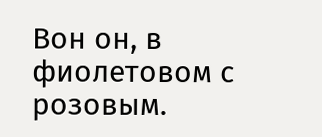Вон он, в фиолетовом с розовым.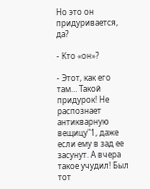Но это он придуривается, да?

- Кто «он»?

- Этот, как его там… Такой придурок! Не распознает антикварную вещицу"1, даже если ему в зад ее засунут. А вчера такое учудил! Был тот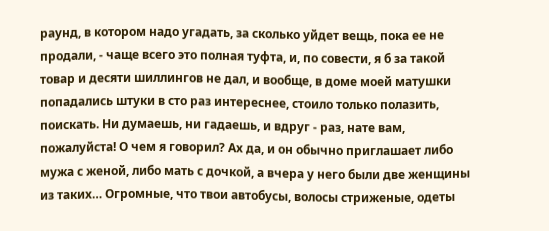раунд, в котором надо угадать, за сколько уйдет вещь, пока ее не продали, - чаще всего это полная туфта, и, по совести, я б за такой товар и десяти шиллингов не дал, и вообще, в доме моей матушки попадались штуки в сто раз интереснее, стоило только полазить, поискать. Ни думаешь, ни гадаешь, и вдруг - раз, нате вам, пожалуйста! О чем я говорил? Ах да, и он обычно приглашает либо мужа с женой, либо мать с дочкой, а вчера у него были две женщины из таких… Огромные, что твои автобусы, волосы стриженые, одеты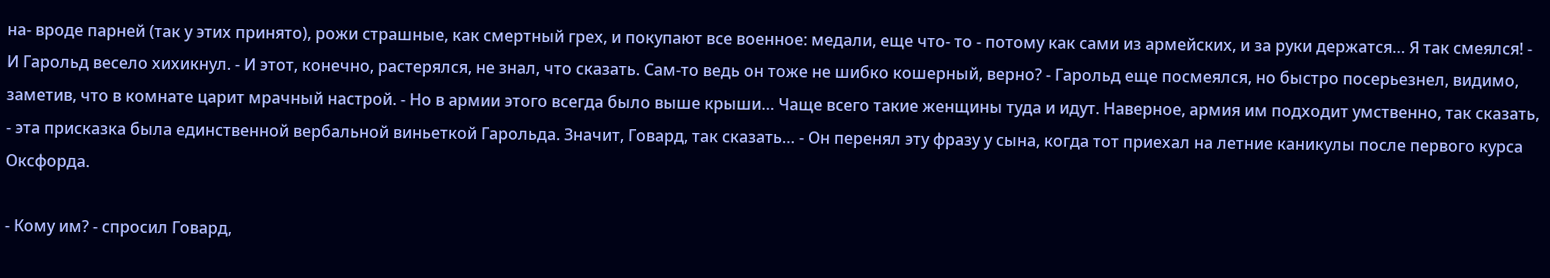на- вроде парней (так у этих принято), рожи страшные, как смертный грех, и покупают все военное: медали, еще что- то - потому как сами из армейских, и за руки держатся… Я так смеялся! - И Гарольд весело хихикнул. - И этот, конечно, растерялся, не знал, что сказать. Сам-то ведь он тоже не шибко кошерный, верно? - Гарольд еще посмеялся, но быстро посерьезнел, видимо, заметив, что в комнате царит мрачный настрой. - Но в армии этого всегда было выше крыши… Чаще всего такие женщины туда и идут. Наверное, армия им подходит умственно, так сказать, - эта присказка была единственной вербальной виньеткой Гарольда. Значит, Говард, так сказать… - Он перенял эту фразу у сына, когда тот приехал на летние каникулы после первого курса Оксфорда.

- Кому им? - спросил Говард,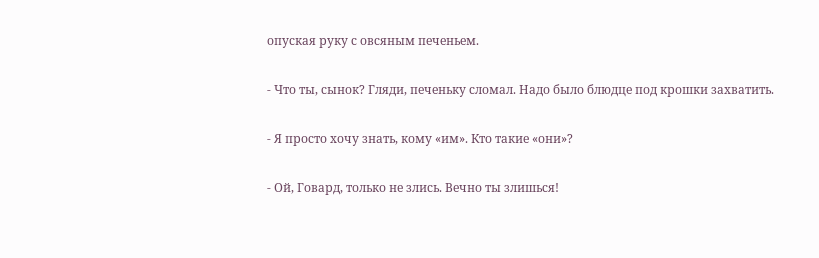опуская руку с овсяным печеньем.

- Что ты, сынок? Гляди, печеньку сломал. Надо было блюдце под крошки захватить.

- Я просто хочу знать, кому «им». Кто такие «они»?

- Ой, Говард, только не злись. Вечно ты злишься!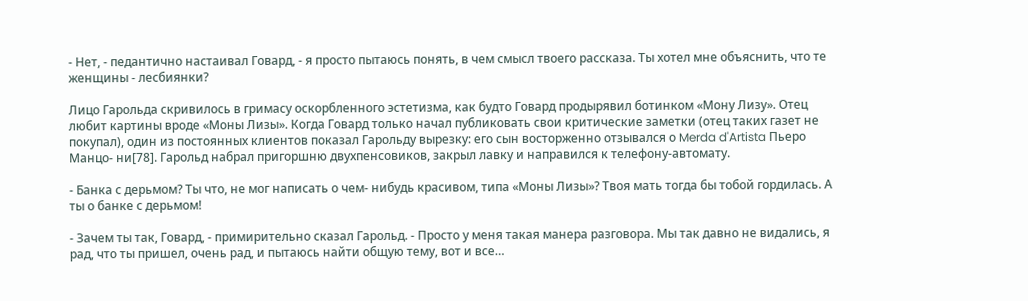- Нет, - педантично настаивал Говард, - я просто пытаюсь понять, в чем смысл твоего рассказа. Ты хотел мне объяснить, что те женщины - лесбиянки?

Лицо Гарольда скривилось в гримасу оскорбленного эстетизма, как будто Говард продырявил ботинком «Мону Лизу». Отец любит картины вроде «Моны Лизы». Когда Говард только начал публиковать свои критические заметки (отец таких газет не покупал), один из постоянных клиентов показал Гарольду вырезку: его сын восторженно отзывался о Merda d'Artista Пьеро Манцо- ни[78]. Гарольд набрал пригоршню двухпенсовиков, закрыл лавку и направился к телефону-автомату.

- Банка с дерьмом? Ты что, не мог написать о чем- нибудь красивом, типа «Моны Лизы»? Твоя мать тогда бы тобой гордилась. А ты о банке с дерьмом!

- Зачем ты так, Говард, - примирительно сказал Гарольд. - Просто у меня такая манера разговора. Мы так давно не видались, я рад, что ты пришел, очень рад, и пытаюсь найти общую тему, вот и все…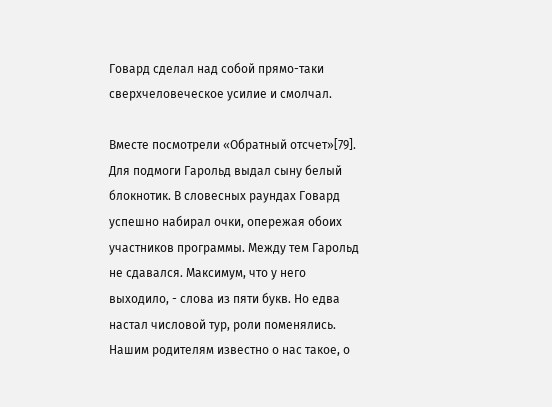Говард сделал над собой прямо-таки сверхчеловеческое усилие и смолчал.

Вместе посмотрели «Обратный отсчет»[79]. Для подмоги Гарольд выдал сыну белый блокнотик. В словесных раундах Говард успешно набирал очки, опережая обоих участников программы. Между тем Гарольд не сдавался. Максимум, что у него выходило, - слова из пяти букв. Но едва настал числовой тур, роли поменялись. Нашим родителям известно о нас такое, о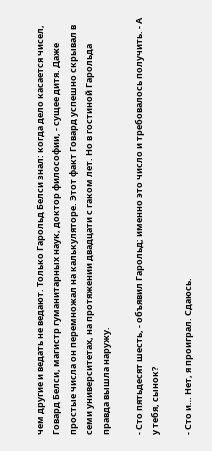чем другие и ведать не ведают. Только Гарольд Белси знал: когда дело касается чисел, Говард Белси, магистр гуманитарных наук, доктор философии, - сущее дитя. Даже простые числа он перемножал на калькуляторе. Этот факт Говард успешно скрывал в семи университетах, на протяжении двадцати с гаком лет. Но в гостиной Гарольда правда вышла наружу.

- Сто пятьдесят шесть, - объявил Гарольд; именно это число и требовалось получить. - А у тебя, сынок?

- Сто и… Нет, я проиграл. Сдаюсь.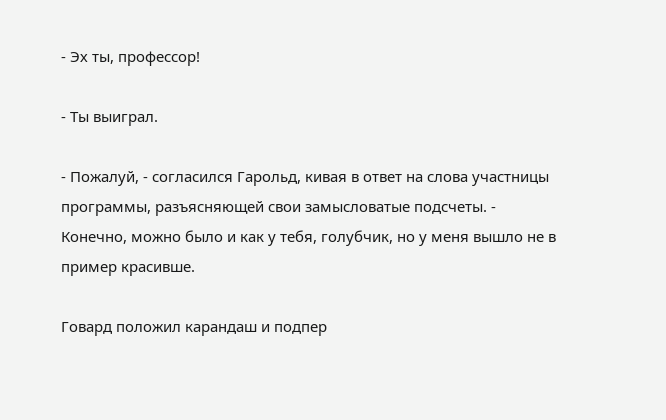- Эх ты, профессор!

- Ты выиграл.

- Пожалуй, - согласился Гарольд, кивая в ответ на слова участницы программы, разъясняющей свои замысловатые подсчеты. - Конечно, можно было и как у тебя, голубчик, но у меня вышло не в пример красивше.

Говард положил карандаш и подпер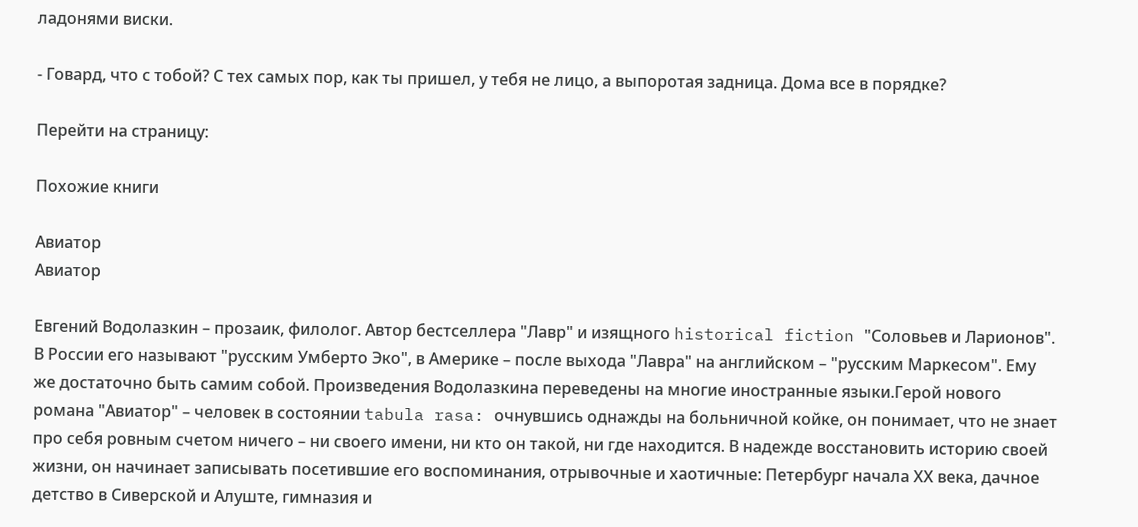ладонями виски.

- Говард, что с тобой? С тех самых пор, как ты пришел, у тебя не лицо, а выпоротая задница. Дома все в порядке?

Перейти на страницу:

Похожие книги

Авиатор
Авиатор

Евгений Водолазкин – прозаик, филолог. Автор бестселлера "Лавр" и изящного historical fiction "Соловьев и Ларионов". В России его называют "русским Умберто Эко", в Америке – после выхода "Лавра" на английском – "русским Маркесом". Ему же достаточно быть самим собой. Произведения Водолазкина переведены на многие иностранные языки.Герой нового романа "Авиатор" – человек в состоянии tabula rasa: очнувшись однажды на больничной койке, он понимает, что не знает про себя ровным счетом ничего – ни своего имени, ни кто он такой, ни где находится. В надежде восстановить историю своей жизни, он начинает записывать посетившие его воспоминания, отрывочные и хаотичные: Петербург начала ХХ века, дачное детство в Сиверской и Алуште, гимназия и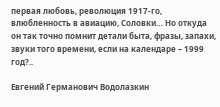первая любовь, революция 1917-го, влюбленность в авиацию, Соловки… Но откуда он так точно помнит детали быта, фразы, запахи, звуки того времени, если на календаре – 1999 год?..

Евгений Германович Водолазкин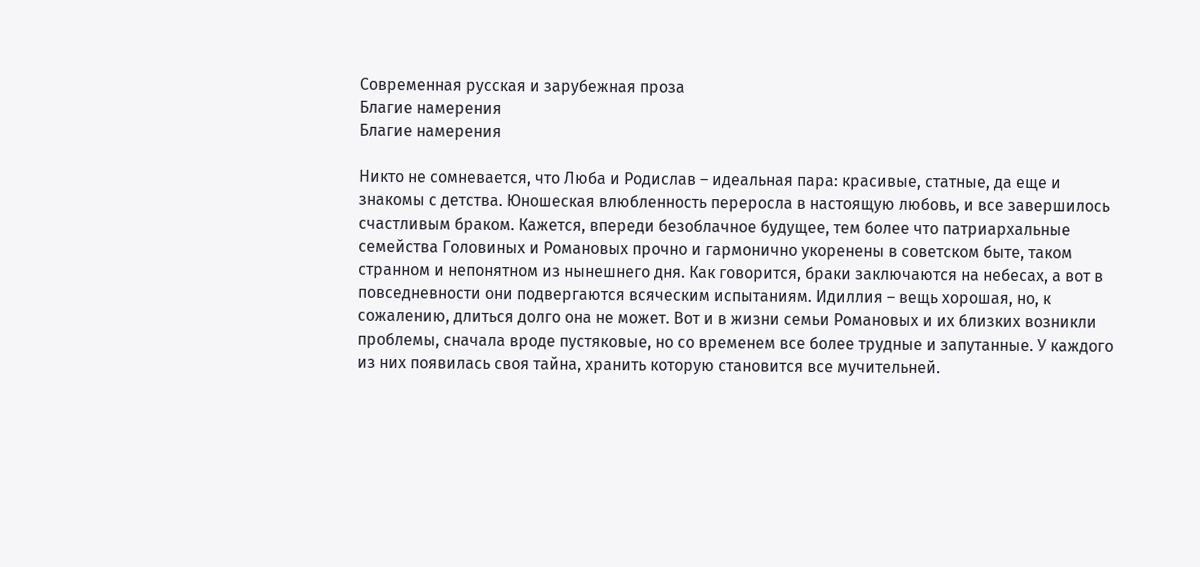Современная русская и зарубежная проза
Благие намерения
Благие намерения

Никто не сомневается, что Люба и Родислав – идеальная пара: красивые, статные, да еще и знакомы с детства. Юношеская влюбленность переросла в настоящую любовь, и все завершилось счастливым браком. Кажется, впереди безоблачное будущее, тем более что патриархальные семейства Головиных и Романовых прочно и гармонично укоренены в советском быте, таком странном и непонятном из нынешнего дня. Как говорится, браки заключаются на небесах, а вот в повседневности они подвергаются всяческим испытаниям. Идиллия – вещь хорошая, но, к сожалению, длиться долго она не может. Вот и в жизни семьи Романовых и их близких возникли проблемы, сначала вроде пустяковые, но со временем все более трудные и запутанные. У каждого из них появилась своя тайна, хранить которую становится все мучительней.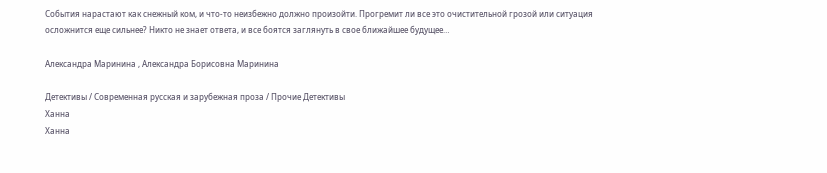События нарастают как снежный ком, и что-то неизбежно должно произойти. Прогремит ли все это очистительной грозой или ситуация осложнится еще сильнее? Никто не знает ответа, и все боятся заглянуть в свое ближайшее будущее…

Александра Маринина , Александра Борисовна Маринина

Детективы / Современная русская и зарубежная проза / Прочие Детективы
Ханна
Ханна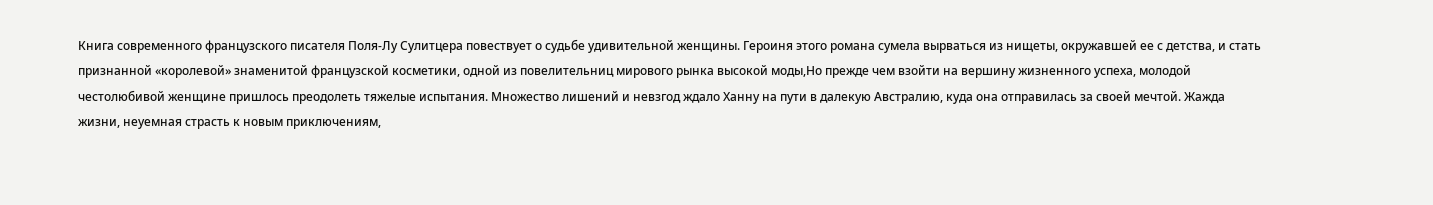Книга современного французского писателя Поля-Лу Сулитцера повествует о судьбе удивительной женщины. Героиня этого романа сумела вырваться из нищеты, окружавшей ее с детства, и стать признанной «королевой» знаменитой французской косметики, одной из повелительниц мирового рынка высокой моды,Но прежде чем взойти на вершину жизненного успеха, молодой честолюбивой женщине пришлось преодолеть тяжелые испытания. Множество лишений и невзгод ждало Ханну на пути в далекую Австралию, куда она отправилась за своей мечтой. Жажда жизни, неуемная страсть к новым приключениям,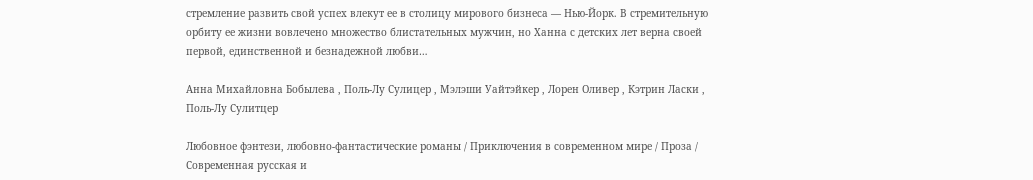стремление развить свой успех влекут ее в столицу мирового бизнеса — Нью-Йорк. В стремительную орбиту ее жизни вовлечено множество блистательных мужчин, но Ханна с детских лет верна своей первой, единственной и безнадежной любви…

Анна Михайловна Бобылева , Поль-Лу Сулицер , Мэлэши Уайтэйкер , Лорен Оливер , Кэтрин Ласки , Поль-Лу Сулитцер

Любовное фэнтези, любовно-фантастические романы / Приключения в современном мире / Проза / Современная русская и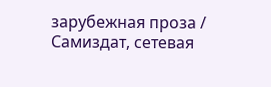зарубежная проза / Самиздат, сетевая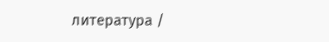литература /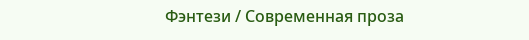Фэнтези / Современная проза